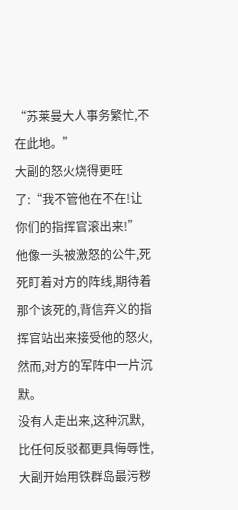“苏莱曼大人事务繁忙,不在此地。”
大副的怒火烧得更旺了:“我不管他在不在!让你们的指挥官滚出来!”
他像一头被激怒的公牛,死死盯着对方的阵线,期待着那个该死的,背信弃义的指挥官站出来接受他的怒火,然而,对方的军阵中一片沉默。
没有人走出来,这种沉默,比任何反驳都更具侮辱性,大副开始用铁群岛最污秽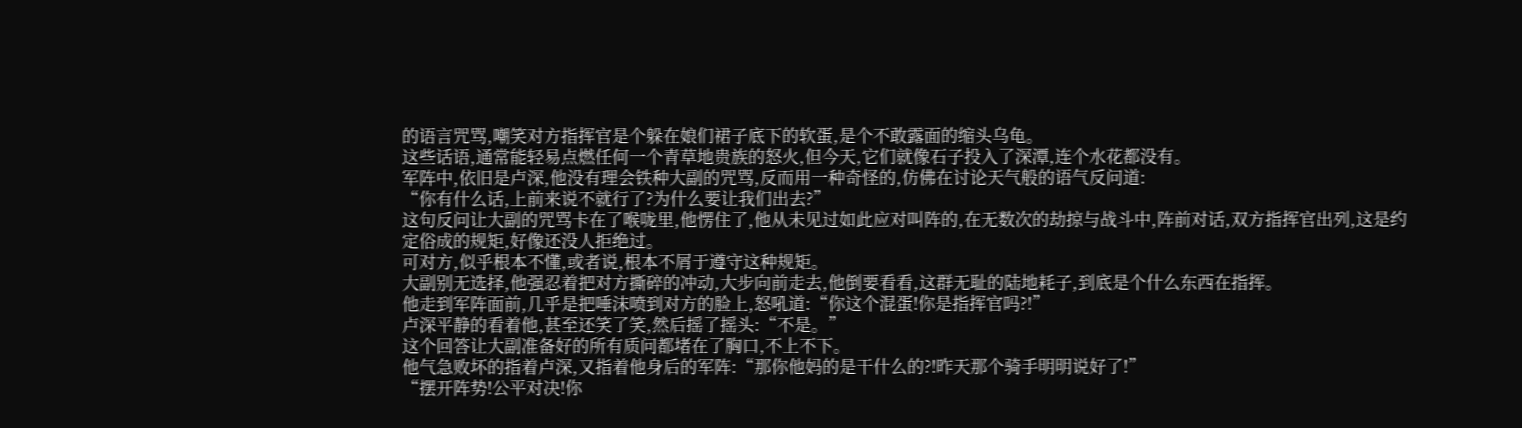的语言咒骂,嘲笑对方指挥官是个躲在娘们裙子底下的软蛋,是个不敢露面的缩头乌龟。
这些话语,通常能轻易点燃任何一个青草地贵族的怒火,但今天,它们就像石子投入了深潭,连个水花都没有。
军阵中,依旧是卢深,他没有理会铁种大副的咒骂,反而用一种奇怪的,仿佛在讨论天气般的语气反问道:
“你有什么话,上前来说不就行了?为什么要让我们出去?”
这句反问让大副的咒骂卡在了喉咙里,他愣住了,他从未见过如此应对叫阵的,在无数次的劫掠与战斗中,阵前对话,双方指挥官出列,这是约定俗成的规矩,好像还没人拒绝过。
可对方,似乎根本不懂,或者说,根本不屑于遵守这种规矩。
大副别无选择,他强忍着把对方撕碎的冲动,大步向前走去,他倒要看看,这群无耻的陆地耗子,到底是个什么东西在指挥。
他走到军阵面前,几乎是把唾沫喷到对方的脸上,怒吼道:“你这个混蛋!你是指挥官吗?!”
卢深平静的看着他,甚至还笑了笑,然后摇了摇头:“不是。”
这个回答让大副准备好的所有质问都堵在了胸口,不上不下。
他气急败坏的指着卢深,又指着他身后的军阵:“那你他妈的是干什么的?!昨天那个骑手明明说好了!”
“摆开阵势!公平对决!你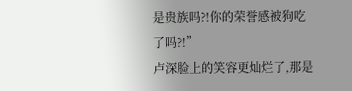是贵族吗?!你的荣誉感被狗吃了吗?!”
卢深脸上的笑容更灿烂了,那是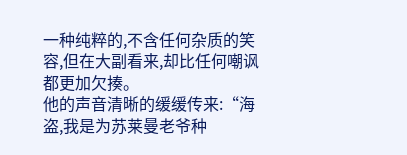一种纯粹的,不含任何杂质的笑容,但在大副看来,却比任何嘲讽都更加欠揍。
他的声音清晰的缓缓传来:“海盗,我是为苏莱曼老爷种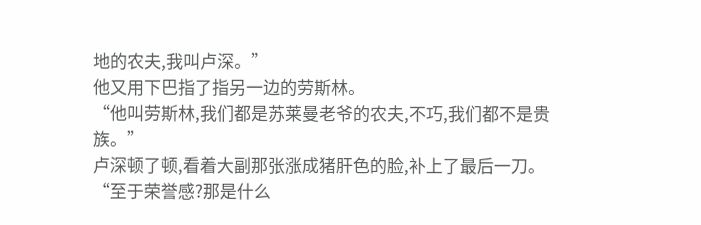地的农夫,我叫卢深。”
他又用下巴指了指另一边的劳斯林。
“他叫劳斯林,我们都是苏莱曼老爷的农夫,不巧,我们都不是贵族。”
卢深顿了顿,看着大副那张涨成猪肝色的脸,补上了最后一刀。
“至于荣誉感?那是什么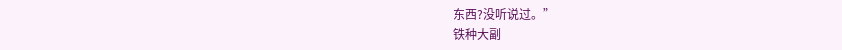东西?没听说过。”
铁种大副